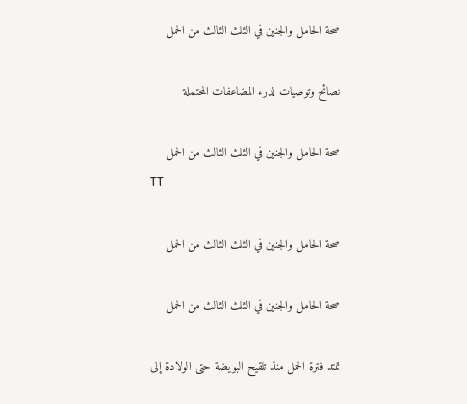صحة الحامل والجنين في الثلث الثالث من الحمل

نصائح وتوصيات لدرء المضاعفات المحتملة

صحة الحامل والجنين في الثلث الثالث من الحمل
TT

صحة الحامل والجنين في الثلث الثالث من الحمل

صحة الحامل والجنين في الثلث الثالث من الحمل

تمتد فترة الحمل منذ تلقيح البويضة حتى الولادة إلى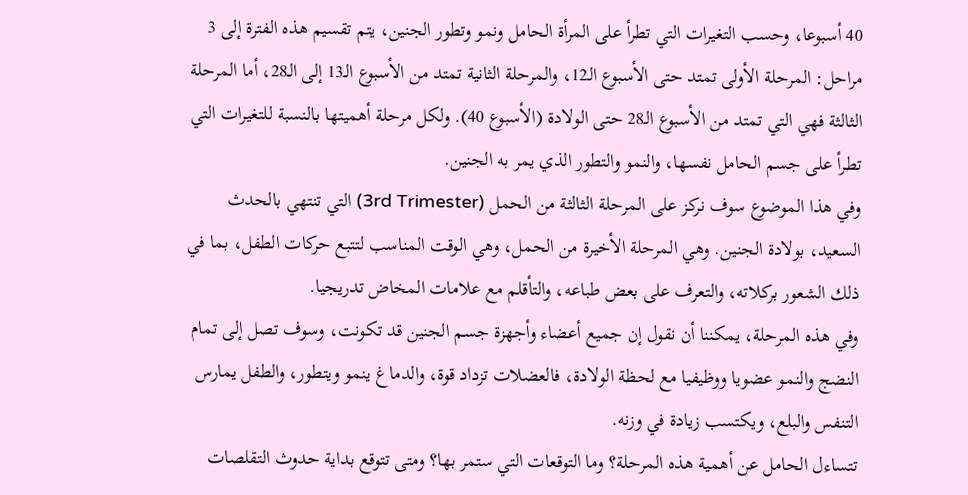40 أسبوعا، وحسب التغيرات التي تطرأ على المرأة الحامل ونمو وتطور الجنين، يتم تقسيم هذه الفترة إلى 3 مراحل: المرحلة الأولى تمتد حتى الأسبوع الـ12، والمرحلة الثانية تمتد من الأسبوع الـ13 إلى الـ28، أما المرحلة الثالثة فهي التي تمتد من الأسبوع الـ28 حتى الولادة (الأسبوع 40). ولكل مرحلة أهميتها بالنسبة للتغيرات التي تطرأ على جسم الحامل نفسها، والنمو والتطور الذي يمر به الجنين.
وفي هذا الموضوع سوف نركز على المرحلة الثالثة من الحمل (3rd Trimester) التي تنتهي بالحدث السعيد، بولادة الجنين. وهي المرحلة الأخيرة من الحمل، وهي الوقت المناسب لتتبع حركات الطفل، بما في ذلك الشعور بركلاته، والتعرف على بعض طباعه، والتأقلم مع علامات المخاض تدريجيا.
وفي هذه المرحلة، يمكننا أن نقول إن جميع أعضاء وأجهزة جسم الجنين قد تكونت، وسوف تصل إلى تمام النضج والنمو عضويا ووظيفيا مع لحظة الولادة، فالعضلات تزداد قوة، والدماغ ينمو ويتطور، والطفل يمارس التنفس والبلع، ويكتسب زيادة في وزنه.
تتساءل الحامل عن أهمية هذه المرحلة؟ وما التوقعات التي ستمر بها؟ ومتى تتوقع بداية حدوث التقلصات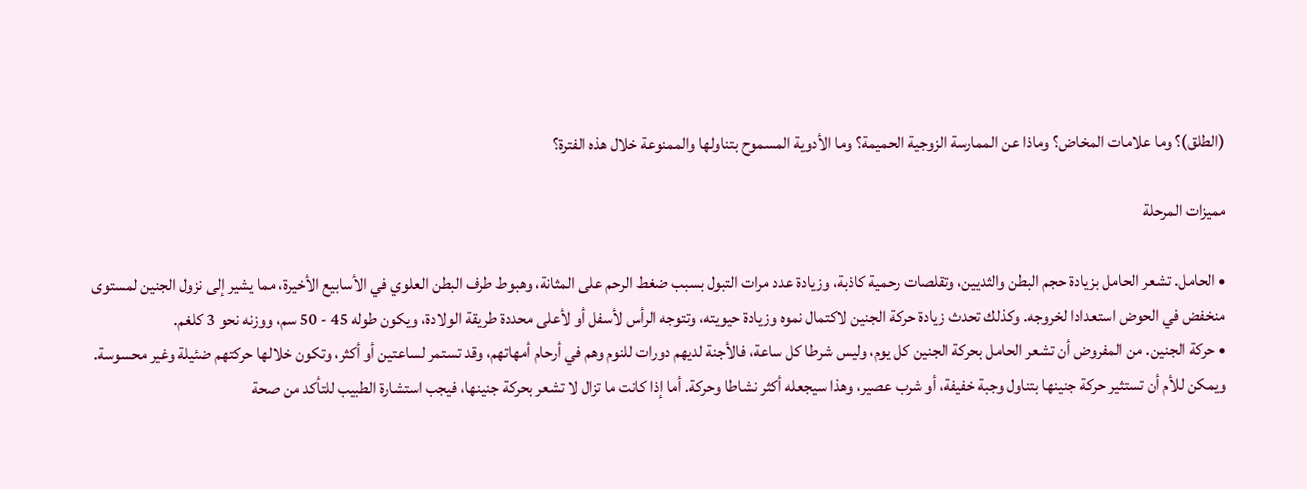(الطلق)؟ وما علامات المخاض؟ وماذا عن الممارسة الزوجية الحميمة؟ وما الأدوية المسموح بتناولها والممنوعة خلال هذه الفترة؟

مميزات المرحلة

• الحامل. تشعر الحامل بزيادة حجم البطن والثديين، وتقلصات رحمية كاذبة، وزيادة عدد مرات التبول بسبب ضغط الرحم على المثانة، وهبوط طرف البطن العلوي في الأسابيع الأخيرة، مما يشير إلى نزول الجنين لمستوى منخفض في الحوض استعدادا لخروجه. وكذلك تحدث زيادة حركة الجنين لاكتمال نموه وزيادة حيويته، وتتوجه الرأس لأسفل أو لأعلى محددة طريقة الولادة، ويكون طوله 45 - 50 سم، ووزنه نحو 3 كلغم.
• حركة الجنين. من المفروض أن تشعر الحامل بحركة الجنين كل يوم، وليس شرطا كل ساعة، فالأجنة لديهم دورات للنوم وهم في أرحام أمهاتهم، وقد تستمر لساعتين أو أكثر، وتكون خلالها حركتهم ضئيلة وغير محسوسة. ويمكن للأم أن تستثير حركة جنينها بتناول وجبة خفيفة، أو شرب عصير، وهذا سيجعله أكثر نشاطا وحركة. أما إذا كانت ما تزال لا تشعر بحركة جنينها، فيجب استشارة الطبيب للتأكد من صحة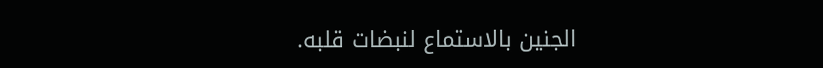الجنين بالاستماع لنبضات قلبه.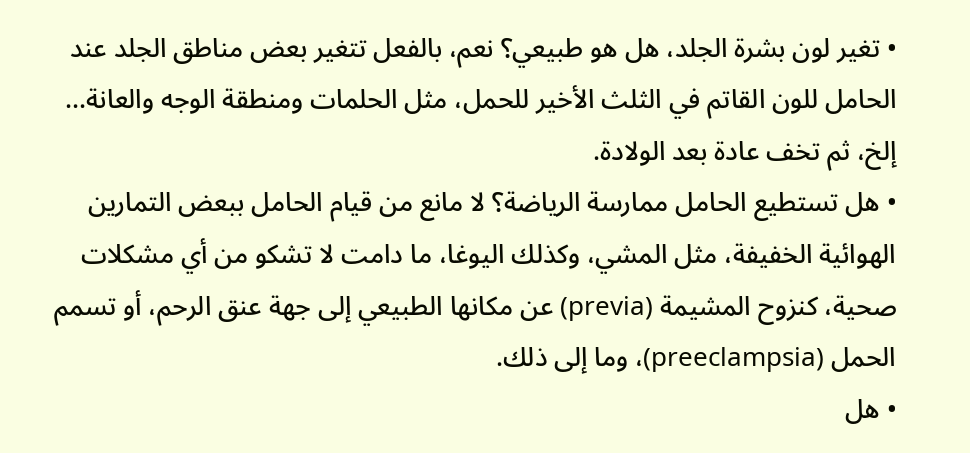• تغير لون بشرة الجلد، هل هو طبيعي؟ نعم، بالفعل تتغير بعض مناطق الجلد عند الحامل للون القاتم في الثلث الأخير للحمل، مثل الحلمات ومنطقة الوجه والعانة... إلخ، ثم تخف عادة بعد الولادة.
• هل تستطيع الحامل ممارسة الرياضة؟ لا مانع من قيام الحامل ببعض التمارين الهوائية الخفيفة، مثل المشي، وكذلك اليوغا، ما دامت لا تشكو من أي مشكلات صحية، كنزوح المشيمة (previa) عن مكانها الطبيعي إلى جهة عنق الرحم، أو تسمم الحمل (preeclampsia)، وما إلى ذلك.
• هل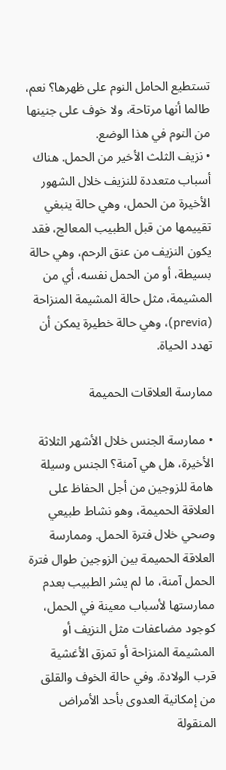تستطيع الحامل النوم على ظهرها؟ نعم، طالما أنها مرتاحة، ولا خوف على جنينها من النوم في هذا الوضع.
• نزيف الثلث الأخير من الحمل. هناك أسباب متعددة للنزيف خلال الشهور الأخيرة من الحمل، وهي حالة ينبغي تقييمها من قبل الطبيب المعالج، فقد يكون النزيف من عنق الرحم، وهي حالة بسيطة، أو من الحمل نفسه، أي من المشيمة، مثل حالة المشيمة المنزاحة (previa)، وهي حالة خطيرة يمكن أن تهدد الحياة.

ممارسة العلاقات الحميمة

• ممارسة الجنس خلال الأشهر الثلاثة الأخيرة، هل هي آمنة؟ الجنس وسيلة هامة للزوجين من أجل الحفاظ على العلاقة الحميمة، وهو نشاط طبيعي وصحي خلال فترة الحمل. وممارسة العلاقة الحميمة بين الزوجين طوال فترة الحمل آمنة، ما لم يشر الطبيب بعدم ممارستها لأسباب معينة في الحمل، كوجود مضاعفات مثل النزيف أو المشيمة المنزاحة أو تمزق الأغشية قرب الولادة. وفي حالة الخوف والقلق من إمكانية العدوى بأحد الأمراض المنقولة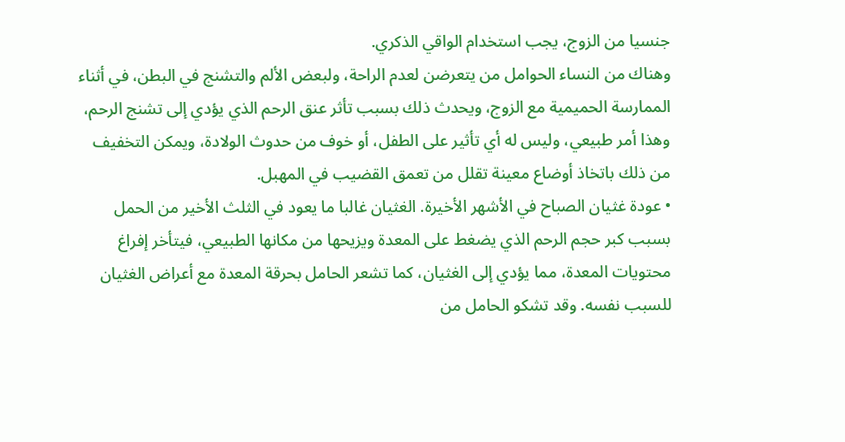جنسيا من الزوج، يجب استخدام الواقي الذكري.
وهناك من النساء الحوامل من يتعرضن لعدم الراحة، ولبعض الألم والتشنج في البطن، في أثناء الممارسة الحميمية مع الزوج، ويحدث ذلك بسبب تأثر عنق الرحم الذي يؤدي إلى تشنج الرحم، وهذا أمر طبيعي، وليس له أي تأثير على الطفل، أو خوف من حدوث الولادة، ويمكن التخفيف من ذلك باتخاذ أوضاع معينة تقلل من تعمق القضيب في المهبل.
• عودة غثيان الصباح في الأشهر الأخيرة. الغثيان غالبا ما يعود في الثلث الأخير من الحمل بسبب كبر حجم الرحم الذي يضغط على المعدة ويزيحها من مكانها الطبيعي، فيتأخر إفراغ محتويات المعدة، مما يؤدي إلى الغثيان، كما تشعر الحامل بحرقة المعدة مع أعراض الغثيان للسبب نفسه. وقد تشكو الحامل من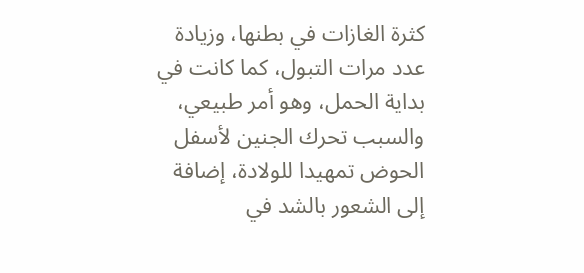كثرة الغازات في بطنها، وزيادة عدد مرات التبول، كما كانت في بداية الحمل، وهو أمر طبيعي، والسبب تحرك الجنين لأسفل الحوض تمهيدا للولادة، إضافة إلى الشعور بالشد في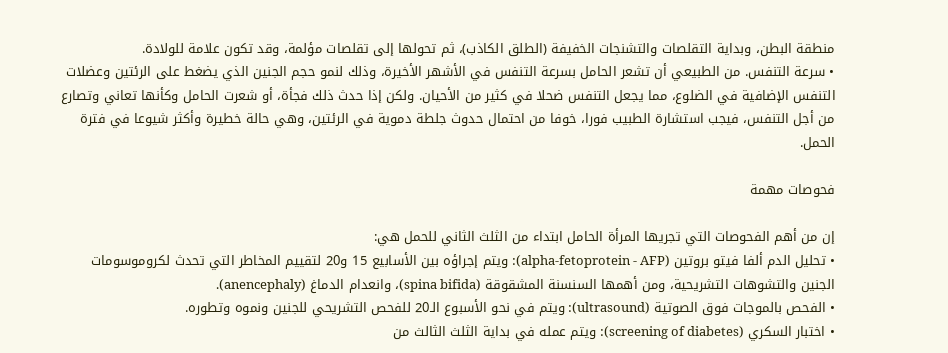منطقة البطن، وبداية التقلصات والتشنجات الخفيفة (الطلق الكاذب)، ثم تحولها إلى تقلصات مؤلمة، وقد تكون علامة للولادة.
• سرعة التنفس. من الطبيعي أن تشعر الحامل بسرعة التنفس في الأشهر الأخيرة، وذلك لنمو حجم الجنين الذي يضغط على الرئتين وعضلات التنفس الإضافية في الضلوع، مما يجعل التنفس ضحلا في كثير من الأحيان. ولكن إذا حدث ذلك فجأة، أو شعرت الحامل وكأنها تعاني وتصارع من أجل التنفس، فيجب استشارة الطبيب فورا، خوفا من احتمال حدوث جلطة دموية في الرئتين، وهي حالة خطيرة وأكثر شيوعا في فترة الحمل.

فحوصات مهمة

إن من أهم الفحوصات التي تجريها المرأة الحامل ابتداء من الثلث الثاني للحمل هي:
• تحليل الدم ألفا فيتو بروتين (alpha-fetoprotein - AFP): ويتم إجراؤه بين الأسابيع 15 و20 لتقييم المخاطر التي تحدث لكروموسومات الجنين والتشوهات التشريحية، ومن أهمها السنسنة المشقوقة (spina bifida)، وانعدام الدماغ (anencephaly).
• الفحص بالموجات فوق الصوتية (ultrasound): ويتم في نحو الأسبوع الـ20 للفحص التشريحي للجنين ونموه وتطوره.
• اختبار السكري (screening of diabetes): ويتم عمله في بداية الثلث الثالث من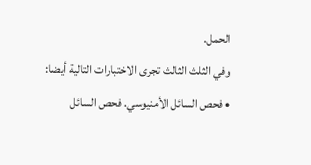الحمل.
وفي الثلث الثالث تجرى الاختبارات التالية أيضا:
• فحص السائل الأمنيوسي. فحص السائل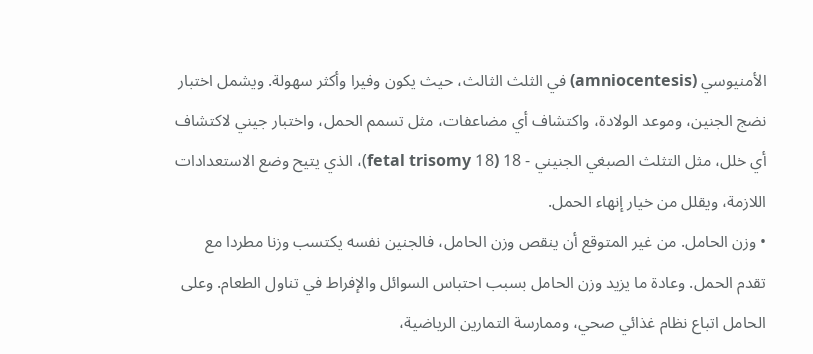الأمنيوسي (amniocentesis) في الثلث الثالث، حيث يكون وفيرا وأكثر سهولة. ويشمل اختبار نضج الجنين، وموعد الولادة، واكتشاف أي مضاعفات، مثل تسمم الحمل، واختبار جيني لاكتشاف أي خلل، مثل التثلث الصبغي الجنيني - 18 (fetal trisomy 18)، الذي يتيح وضع الاستعدادات اللازمة، ويقلل من خيار إنهاء الحمل.
• وزن الحامل. من غير المتوقع أن ينقص وزن الحامل، فالجنين نفسه يكتسب وزنا مطردا مع تقدم الحمل. وعادة ما يزيد وزن الحامل بسبب احتباس السوائل والإفراط في تناول الطعام. وعلى الحامل اتباع نظام غذائي صحي، وممارسة التمارين الرياضية،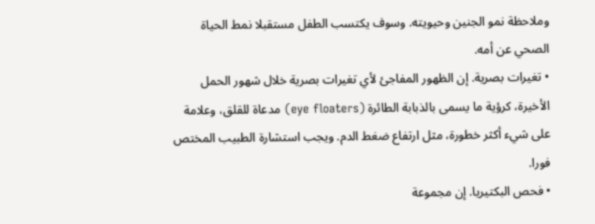وملاحظة نمو الجنين وحيويته. وسوف يكتسب الطفل مستقبلا نمط الحياة الصحي عن أمه.
• تغيرات بصرية. إن الظهور المفاجئ لأي تغيرات بصرية خلال شهور الحمل الأخيرة، كرؤية ما يسمى بالذبابة الطائرة (eye floaters) مدعاة للقلق، وعلامة على شيء أكثر خطورة، مثل ارتفاع ضغط الدم. ويجب استشارة الطبيب المختص فورا.
• فحص البكتيريا. إن مجموعة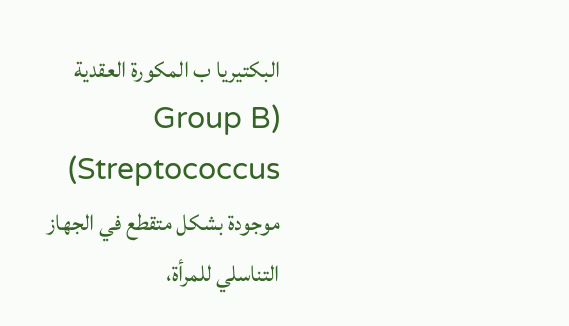البكتيريا ب المكورة العقدية (Group B Streptococcus) موجودة بشكل متقطع في الجهاز التناسلي للمرأة،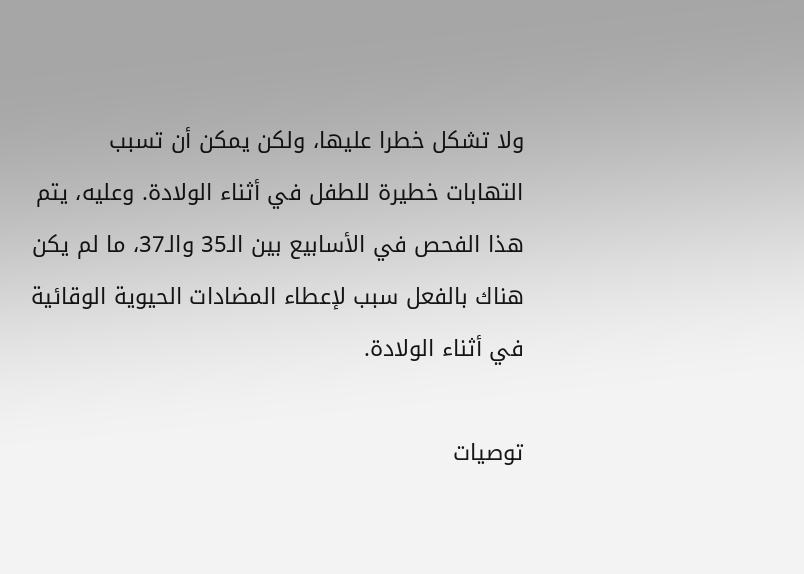ولا تشكل خطرا عليها، ولكن يمكن أن تسبب التهابات خطيرة للطفل في أثناء الولادة. وعليه، يتم هذا الفحص في الأسابيع بين الـ35 والـ37، ما لم يكن هناك بالفعل سبب لإعطاء المضادات الحيوية الوقائية في أثناء الولادة.

توصيات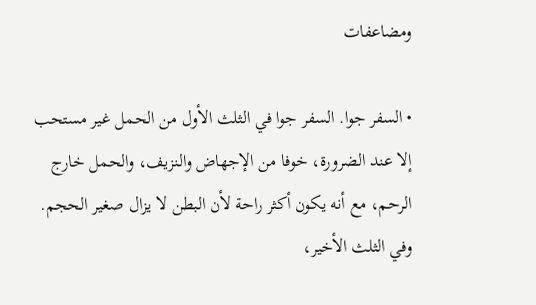ومضاعفات

• السفر جوا. السفر جوا في الثلث الأول من الحمل غير مستحب إلا عند الضرورة، خوفا من الإجهاض والنزيف، والحمل خارج الرحم، مع أنه يكون أكثر راحة لأن البطن لا يزال صغير الحجم. وفي الثلث الأخير،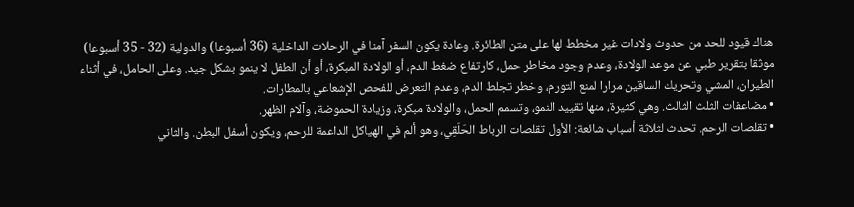هناك قيود للحد من حدوث ولادات غير مخطط لها على متن الطائرة. وعادة يكون السفر آمنا في الرحلات الداخلية (36 أسبوعا) والدولية (32 - 35 أسبوعا) موثقا بتقرير طبي عن موعد الولادة، وعدم وجود مخاطر حمل، كارتفاع ضغط الدم، أو الولادة المبكرة، أو أن الطفل لا ينمو بشكل جيد. وعلى الحامل، في أثناء الطيران، المشي وتحريك الساقين مرارا لمنع التورم، وخطر تجلط الدم، وعدم التعرض للفحص الإشعاعي بالمطارات.
• مضاعفات الثلث الثالث. وهي كثيرة، منها تقييد النمو، وتسمم الحمل، والولادة مبكرة، وزيادة الحموضة، وآلام الظهر.
• تقلصات الرحم. تحدث لثلاثة أسباب شائعة: الأول تقلصات الرباط الحَلَقِي، وهو ألم في الهياكل الداعمة للرحم، ويكون أسفل البطن. والثاني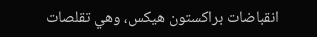انقباضات براكستون هيكس، وهي تقلصات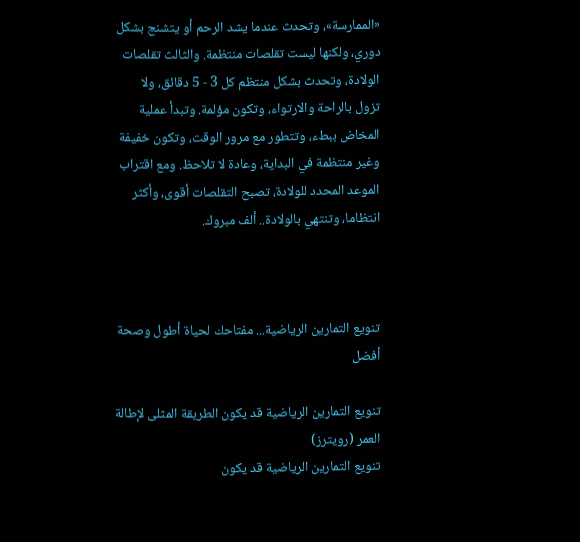«الممارسة»، وتحدث عندما يشد الرحم أو يتشنج بشكل دوري، ولكنها ليست تقلصات منتظمة. والثالث تقلصات الولادة، وتحدث بشكل منتظم كل 3 - 5 دقائق، ولا تزول بالراحة والارتواء، وتكون مؤلمة. وتبدأ عملية المخاض ببطء، وتتطور مع مرور الوقت، وتكون خفيفة وغير منتظمة في البداية، وعادة لا تلاحظ. ومع اقتراب الموعد المحدد للولادة، تصبح التقلصات أقوى، وأكثر انتظاما، وتنتهي بالولادة.. ألف مبروك.



تنويع التمارين الرياضية... مفتاحك لحياة أطول وصحة أفضل

تنويع التمارين الرياضية قد يكون الطريقة المثلى لإطالة العمر (رويترز)
تنويع التمارين الرياضية قد يكون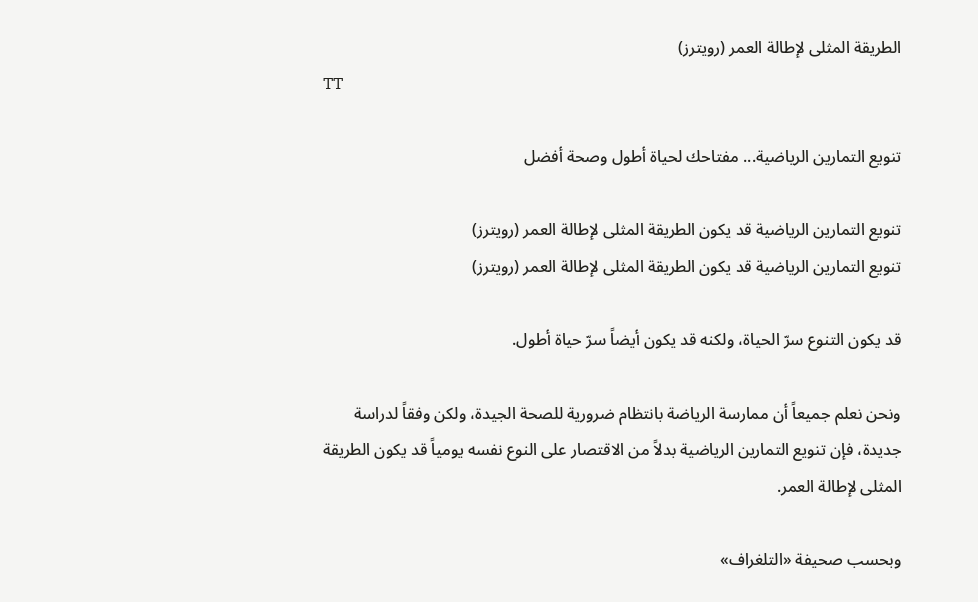الطريقة المثلى لإطالة العمر (رويترز)
TT

تنويع التمارين الرياضية... مفتاحك لحياة أطول وصحة أفضل

تنويع التمارين الرياضية قد يكون الطريقة المثلى لإطالة العمر (رويترز)
تنويع التمارين الرياضية قد يكون الطريقة المثلى لإطالة العمر (رويترز)

قد يكون التنوع سرّ الحياة، ولكنه قد يكون أيضاً سرّ حياة أطول.

ونحن نعلم جميعاً أن ممارسة الرياضة بانتظام ضرورية للصحة الجيدة، ولكن وفقاً لدراسة جديدة، فإن تنويع التمارين الرياضية بدلاً من الاقتصار على النوع نفسه يومياً قد يكون الطريقة المثلى لإطالة العمر.

وبحسب صحيفة «التلغراف»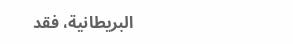البريطانية، فقد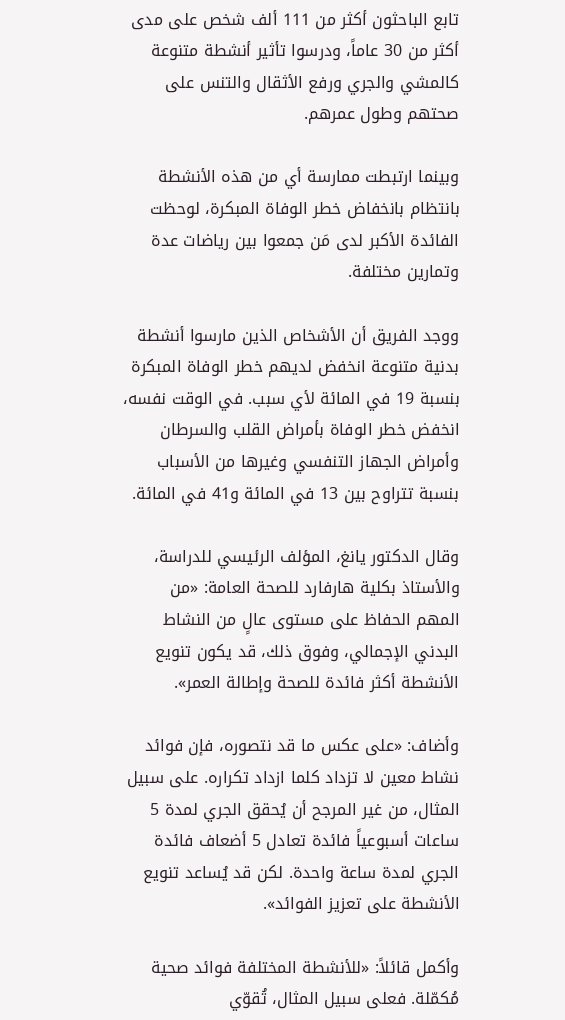تابع الباحثون أكثر من 111 ألف شخص على مدى أكثر من 30 عاماً، ودرسوا تأثير أنشطة متنوعة كالمشي والجري ورفع الأثقال والتنس على صحتهم وطول عمرهم.

وبينما ارتبطت ممارسة أي من هذه الأنشطة بانتظام بانخفاض خطر الوفاة المبكرة، لوحظت الفائدة الأكبر لدى مَن جمعوا بين رياضات عدة وتمارين مختلفة.

ووجد الفريق أن الأشخاص الذين مارسوا أنشطة بدنية متنوعة انخفض لديهم خطر الوفاة المبكرة بنسبة 19 في المائة لأي سبب. في الوقت نفسه، انخفض خطر الوفاة بأمراض القلب والسرطان وأمراض الجهاز التنفسي وغيرها من الأسباب بنسبة تتراوح بين 13 في المائة و41 في المائة.

وقال الدكتور يانغ، المؤلف الرئيسي للدراسة، والأستاذ بكلية هارفارد للصحة العامة: «من المهم الحفاظ على مستوى عالٍ من النشاط البدني الإجمالي، وفوق ذلك، قد يكون تنويع الأنشطة أكثر فائدة للصحة وإطالة العمر».

وأضاف: «على عكس ما قد نتصوره، فإن فوائد نشاط معين لا تزداد كلما ازداد تكراره. على سبيل المثال، من غير المرجح أن يُحقق الجري لمدة 5 ساعات أسبوعياً فائدة تعادل 5 أضعاف فائدة الجري لمدة ساعة واحدة. لكن قد يُساعد تنويع الأنشطة على تعزيز الفوائد».

وأكمل قائلاً: «للأنشطة المختلفة فوائد صحية مُكمّلة. فعلى سبيل المثال، تُقوّي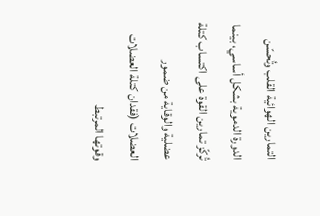التمارين الهوائية القلب وتُحسّن الدورة الدموية بشكل أساسي، بينما تُركّز تمارين القوة على اكتساب كتلة عضلية والوقاية من ضمور العضلات (فقدان كتلة العضلات وقوتها المرتبط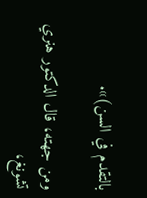بالتقدم في السن)».

ومن جهته، قال الدكتور هنري تشونغ،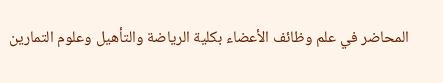المحاضر في علم وظائف الأعضاء بكلية الرياضة والتأهيل وعلوم التمارين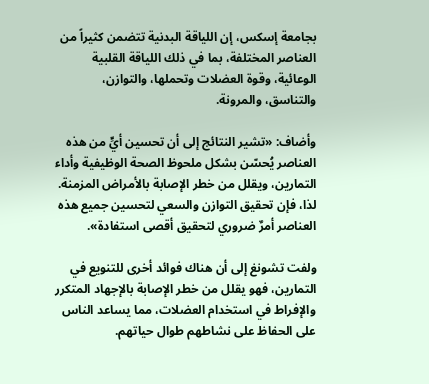بجامعة إسكس، إن اللياقة البدنية تتضمن كثيراً من العناصر المختلفة، بما في ذلك اللياقة القلبية الوعائية، وقوة العضلات وتحملها، والتوازن، والتناسق، والمرونة.

وأضاف: «تشير النتائج إلى أن تحسين أيٍّ من هذه العناصر يُحسّن بشكل ملحوظ الصحة الوظيفية وأداء التمارين، ويقلل من خطر الإصابة بالأمراض المزمنة. لذا، فإن تحقيق التوازن والسعي لتحسين جميع هذه العناصر أمرٌ ضروري لتحقيق أقصى استفادة».

ولفت تشونغ إلى أن هناك فوائد أخرى للتنويع في التمارين، فهو يقلل من خطر الإصابة بالإجهاد المتكرر والإفراط في استخدام العضلات، مما يساعد الناس على الحفاظ على نشاطهم طوال حياتهم.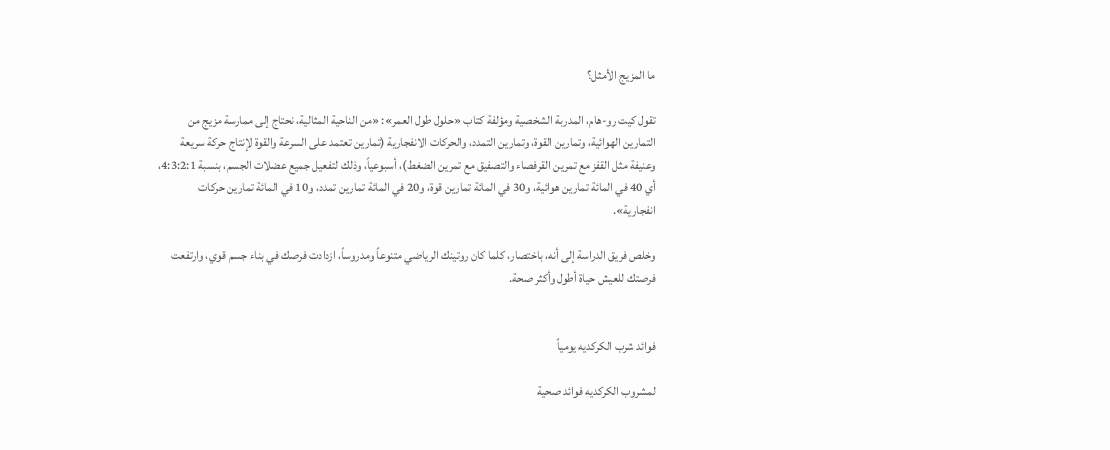ما المزيج الأمثل؟

تقول كيت رو-هام، المدربة الشخصية ومؤلفة كتاب «حلول طول العمر»: «من الناحية المثالية، نحتاج إلى ممارسة مزيج من التمارين الهوائية، وتمارين القوة، وتمارين التمدد، والحركات الانفجارية (تمارين تعتمد على السرعة والقوة لإنتاج حركة سريعة وعنيفة مثل القفز مع تمرين القرفصاء والتصفيق مع تمرين الضغط)، أسبوعياً، وذلك لتفعيل جميع عضلات الجسم، بنسبة 4:3:2:1، أي 40 في المائة تمارين هوائية، و30 في المائة تمارين قوة، و20 في المائة تمارين تمدد، و10 في المائة تمارين حركات انفجارية».

وخلص فريق الدراسة إلى أنه، باختصار، كلما كان روتينك الرياضي متنوعاً ومدروساً، ازدادت فرصك في بناء جسم قوي، وارتفعت فرصتك للعيش حياة أطول وأكثر صحة.


فوائد شرب الكركديه يومياً

لمشروب الكركديه فوائد صحية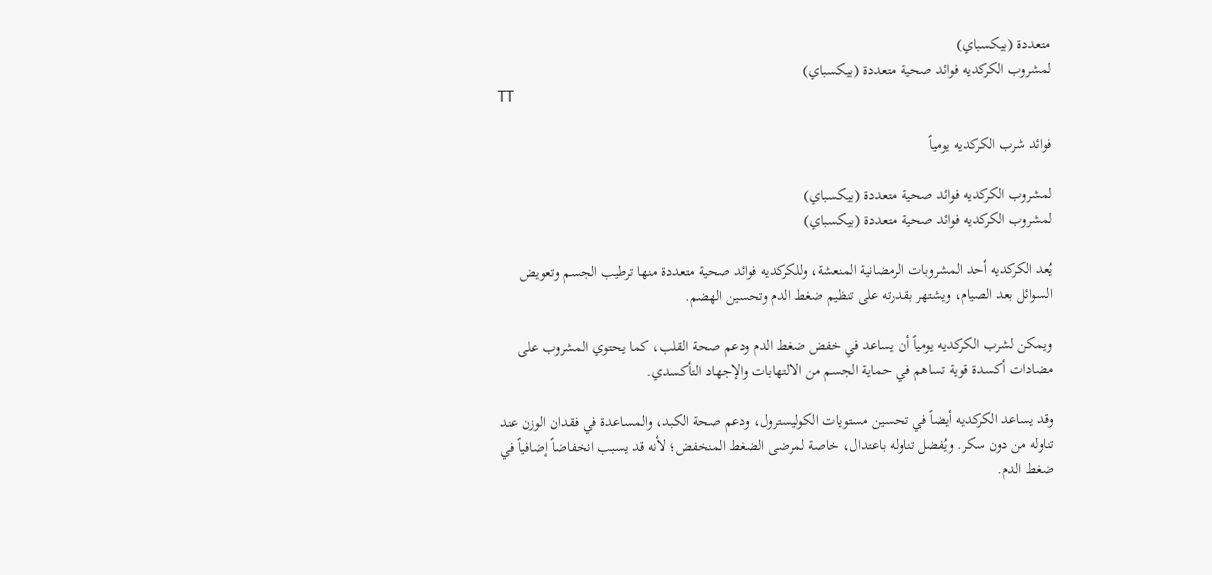متعددة (بيكسباي)
لمشروب الكركديه فوائد صحية متعددة (بيكسباي)
TT

فوائد شرب الكركديه يومياً

لمشروب الكركديه فوائد صحية متعددة (بيكسباي)
لمشروب الكركديه فوائد صحية متعددة (بيكسباي)

يُعد الكركديه أحد المشروبات الرمضانية المنعشة، وللكركديه فوائد صحية متعددة منها ترطيب الجسم وتعويض السوائل بعد الصيام، ويشتهر بقدرته على تنظيم ضغط الدم وتحسين الهضم.

ويمكن لشرب الكركديه يومياً أن يساعد في خفض ضغط الدم ودعم صحة القلب، كما يحتوي المشروب على مضادات أكسدة قوية تساهم في حماية الجسم من الالتهابات والإجهاد التأكسدي.

وقد يساعد الكركديه أيضاً في تحسين مستويات الكوليسترول، ودعم صحة الكبد، والمساعدة في فقدان الوزن عند تناوله من دون سكر. ويُفضل تناوله باعتدال، خاصة لمرضى الضغط المنخفض؛ لأنه قد يسبب انخفاضاً إضافياً في ضغط الدم.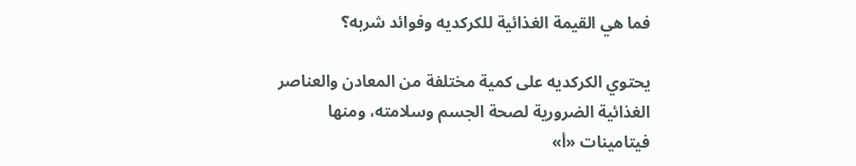فما هي القيمة الغذائية للكركديه وفوائد شربه؟

يحتوي الكركديه على كمية مختلفة من المعادن والعناصر الغذائية الضرورية لصحة الجسم وسلامته، ومنها فيتامينات «أ»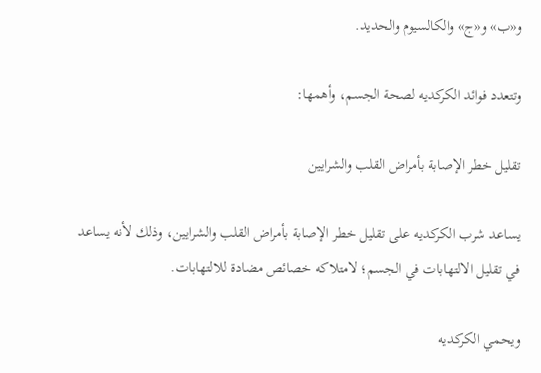و«ب» و«ج» والكالسيوم والحديد.

وتتعدد فوائد الكركديه لصحة الجسم، وأهمها:

تقليل خطر الإصابة بأمراض القلب والشرايين

يساعد شرب الكركديه على تقليل خطر الإصابة بأمراض القلب والشرايين، وذلك لأنه يساعد في تقليل الالتهابات في الجسم؛ لامتلاكه خصائص مضادة للالتهابات.

ويحمي الكركديه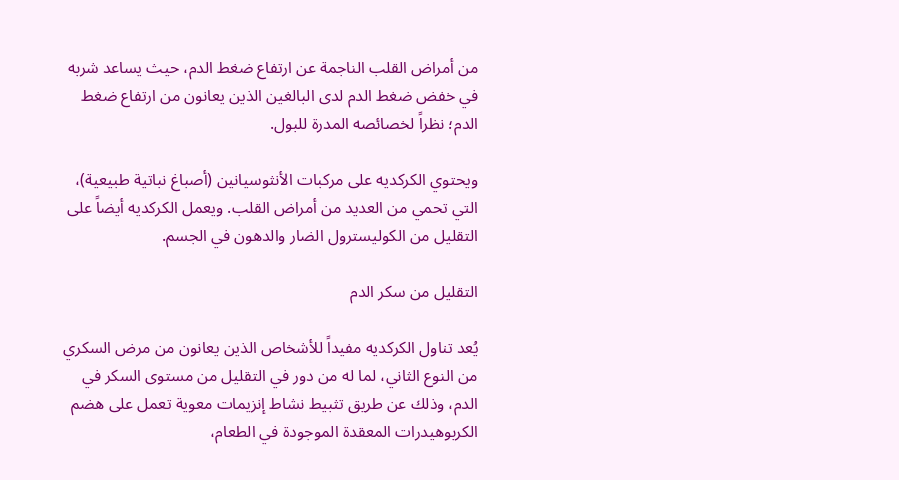من أمراض القلب الناجمة عن ارتفاع ضغط الدم، حيث يساعد شربه في خفض ضغط الدم لدى البالغين الذين يعانون من ارتفاع ضغط الدم؛ نظراً لخصائصه المدرة للبول.

ويحتوي الكركديه على مركبات الأنثوسيانين (أصباغ نباتية طبيعية)، التي تحمي من العديد من أمراض القلب. ويعمل الكركديه أيضاً على التقليل من الكوليسترول الضار والدهون في الجسم.

التقليل من سكر الدم

يُعد تناول الكركديه مفيداً للأشخاص الذين يعانون من مرض السكري من النوع الثاني، لما له من دور في التقليل من مستوى السكر في الدم، وذلك عن طريق تثبيط نشاط إنزيمات معوية تعمل على هضم الكربوهيدرات المعقدة الموجودة في الطعام،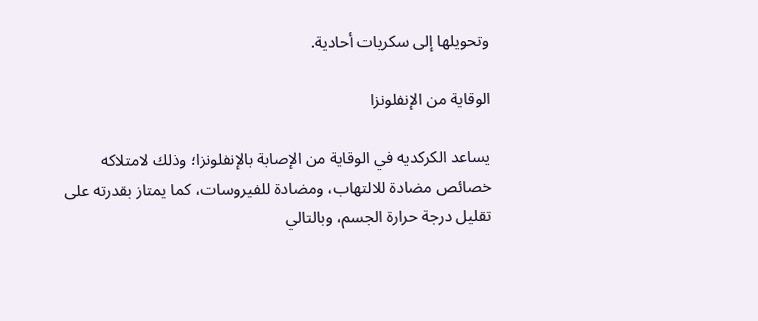وتحويلها إلى سكريات أحادية.

الوقاية من الإنفلونزا

يساعد الكركديه في الوقاية من الإصابة بالإنفلونزا؛ وذلك لامتلاكه خصائص مضادة للالتهاب، ومضادة للفيروسات، كما يمتاز بقدرته على تقليل درجة حرارة الجسم، وبالتالي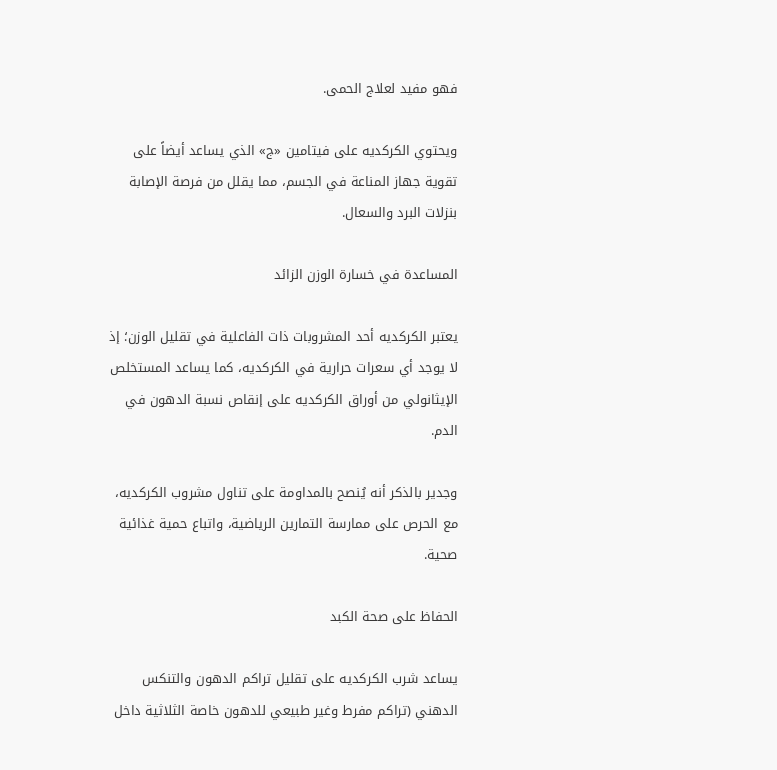فهو مفيد لعلاج الحمى.

ويحتوي الكركديه على فيتامين «ج» الذي يساعد أيضاً على تقوية جهاز المناعة في الجسم، مما يقلل من فرصة الإصابة بنزلات البرد والسعال.

المساعدة في خسارة الوزن الزائد

يعتبر الكركديه أحد المشروبات ذات الفاعلية في تقليل الوزن؛ إذ لا يوجد أي سعرات حرارية في الكركديه، كما يساعد المستخلص الإيثانولي من أوراق الكركديه على إنقاص نسبة الدهون في الدم.

وجدير بالذكر أنه يُنصح بالمداومة على تناول مشروب الكركديه، مع الحرص على ممارسة التمارين الرياضية، واتباع حمية غذائية صحية.

الحفاظ على صحة الكبد

يساعد شرب الكركديه على تقليل تراكم الدهون والتنكس الدهني (تراكم مفرط وغير طبيعي للدهون خاصة الثلاثية داخل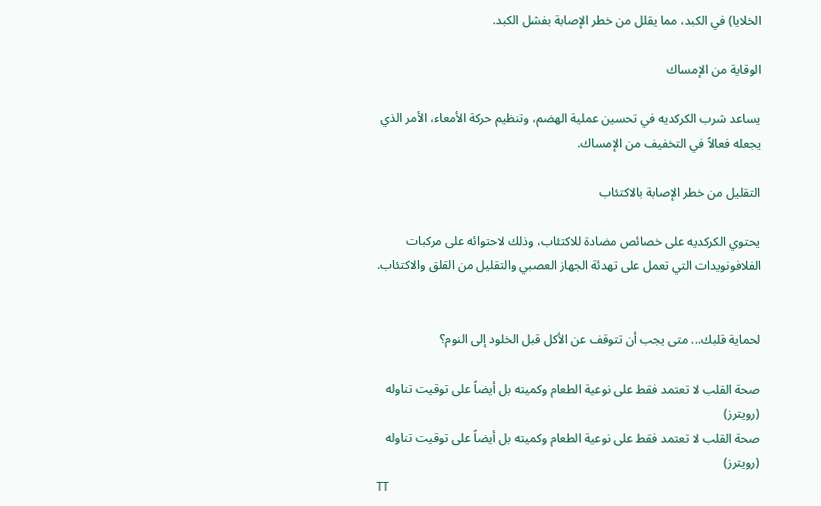الخلايا) في الكبد، مما يقلل من خطر الإصابة بفشل الكبد.

الوقاية من الإمساك

يساعد شرب الكركديه في تحسين عملية الهضم، وتنظيم حركة الأمعاء، الأمر الذي يجعله فعالاً في التخفيف من الإمساك.

التقليل من خطر الإصابة بالاكتئاب

يحتوي الكركديه على خصائص مضادة للاكتئاب، وذلك لاحتوائه على مركبات الفلافونويدات التي تعمل على تهدئة الجهاز العصبي والتقليل من القلق والاكتئاب.


لحماية قلبك... متى يجب أن تتوقف عن الأكل قبل الخلود إلى النوم؟

صحة القلب لا تعتمد فقط على نوعية الطعام وكميته بل أيضاً على توقيت تناوله (رويترز)
صحة القلب لا تعتمد فقط على نوعية الطعام وكميته بل أيضاً على توقيت تناوله (رويترز)
TT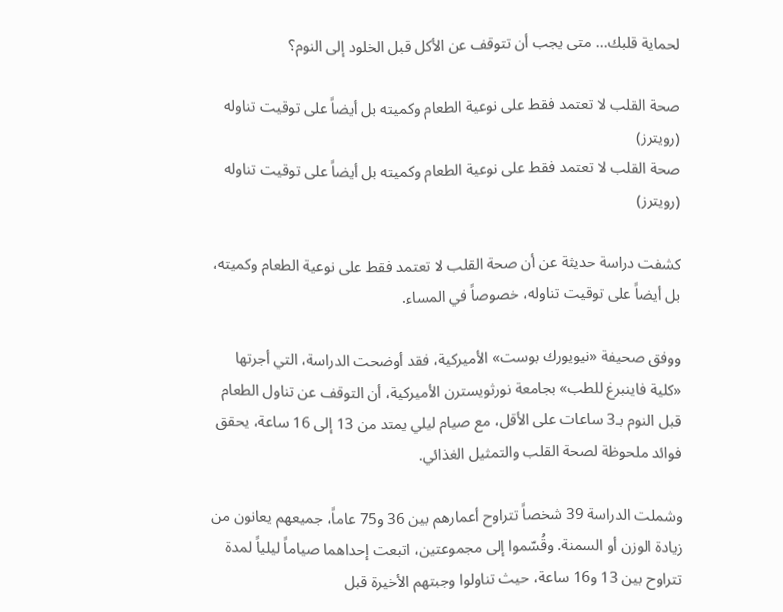لحماية قلبك... متى يجب أن تتوقف عن الأكل قبل الخلود إلى النوم؟

صحة القلب لا تعتمد فقط على نوعية الطعام وكميته بل أيضاً على توقيت تناوله (رويترز)
صحة القلب لا تعتمد فقط على نوعية الطعام وكميته بل أيضاً على توقيت تناوله (رويترز)

كشفت دراسة حديثة عن أن صحة القلب لا تعتمد فقط على نوعية الطعام وكميته، بل أيضاً على توقيت تناوله، خصوصاً في المساء.

ووفق صحيفة «نيويورك بوست» الأميركية، فقد أوضحت الدراسة، التي أجرتها «كلية فاينبرغ للطب» بجامعة نورثويسترن الأميركية، أن التوقف عن تناول الطعام قبل النوم بـ3 ساعات على الأقل، مع صيام ليلي يمتد من 13 إلى 16 ساعة، يحقق فوائد ملحوظة لصحة القلب والتمثيل الغذائي.

وشملت الدراسة 39 شخصاً تتراوح أعمارهم بين 36 و75 عاماً، جميعهم يعانون من زيادة الوزن أو السمنة. وقُسّموا إلى مجموعتين، اتبعت إحداهما صياماً ليلياً لمدة تتراوح بين 13 و16 ساعة، حيث تناولوا وجبتهم الأخيرة قبل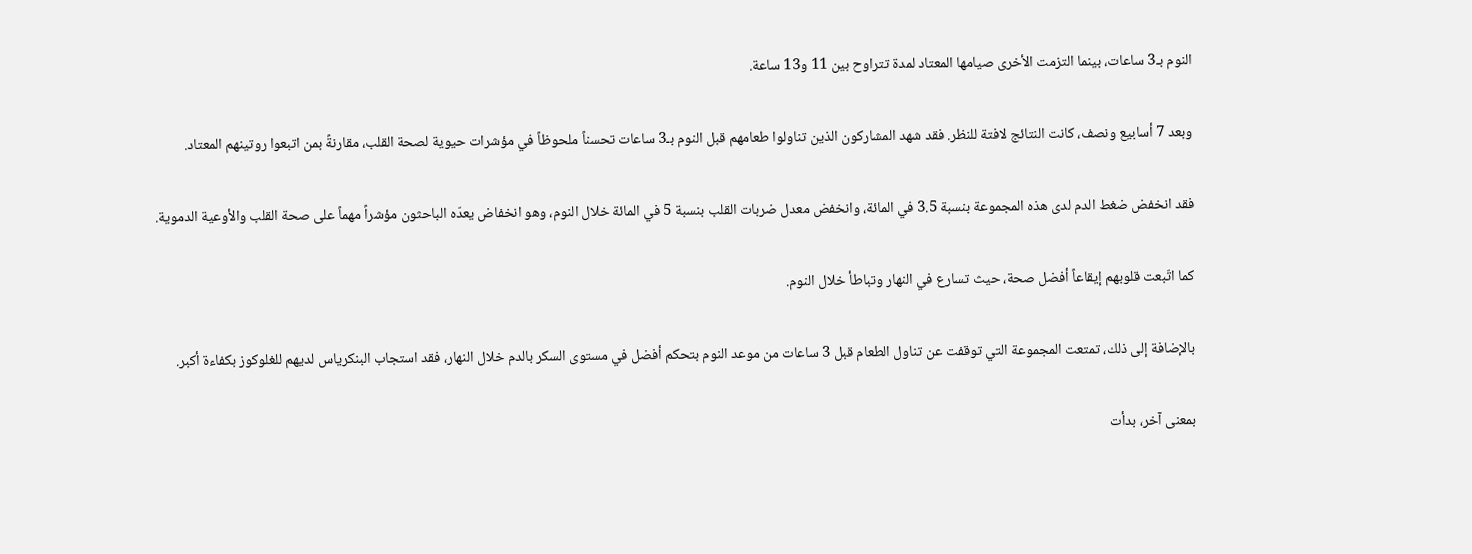النوم بـ3 ساعات، بينما التزمت الأخرى صيامها المعتاد لمدة تتراوح بين 11 و13 ساعة.

وبعد 7 أسابيع ونصف، كانت النتائج لافتة للنظر. فقد شهد المشاركون الذين تناولوا طعامهم قبل النوم بـ3 ساعات تحسناً ملحوظاً في مؤشرات حيوية لصحة القلب، مقارنةً بمن اتبعوا روتينهم المعتاد.

فقد انخفض ضغط الدم لدى هذه المجموعة بنسبة 3.5 في المائة، وانخفض معدل ضربات القلب بنسبة 5 في المائة خلال النوم، وهو انخفاض يعدّه الباحثون مؤشراً مهماً على صحة القلب والأوعية الدموية.

كما اتّبعت قلوبهم إيقاعاً أفضل صحة، حيث تسارع في النهار وتباطأ خلال النوم.

بالإضافة إلى ذلك، تمتعت المجموعة التي توقفت عن تناول الطعام قبل 3 ساعات من موعد النوم بتحكم أفضل في مستوى السكر بالدم خلال النهار، فقد استجاب البنكرياس لديهم للغلوكوز بكفاءة أكبر.

بمعنى آخر، بدأت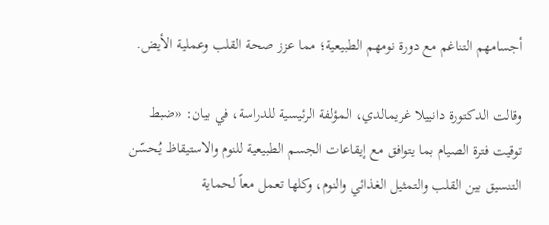أجسامهم التناغم مع دورة نومهم الطبيعية؛ مما عزز صحة القلب وعملية الأيض.

وقالت الدكتورة دانييلا غريمالدي، المؤلفة الرئيسية للدراسة، في بيان: «ضبط توقيت فترة الصيام بما يتوافق مع إيقاعات الجسم الطبيعية للنوم والاستيقاظ يُحسّن التنسيق بين القلب والتمثيل الغذائي والنوم، وكلها تعمل معاً لحماية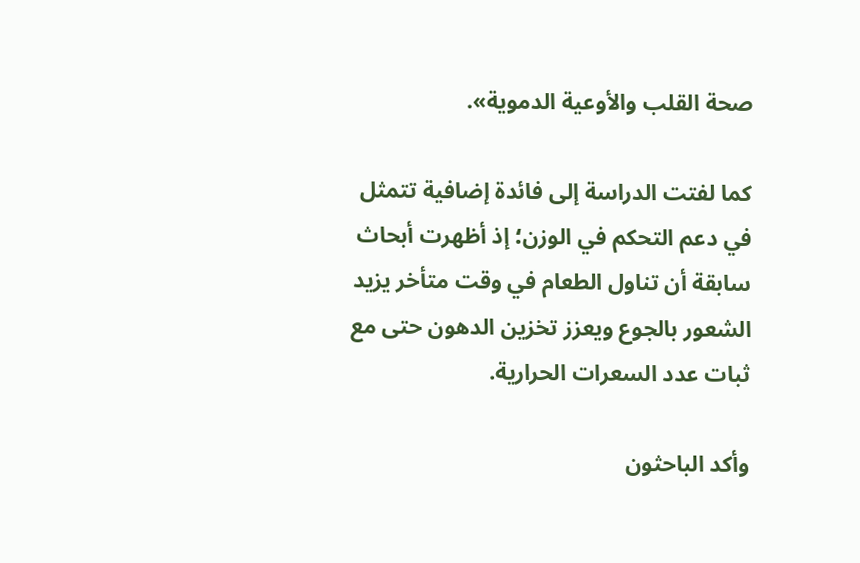صحة القلب والأوعية الدموية».

كما لفتت الدراسة إلى فائدة إضافية تتمثل في دعم التحكم في الوزن؛ إذ أظهرت أبحاث سابقة أن تناول الطعام في وقت متأخر يزيد الشعور بالجوع ويعزز تخزين الدهون حتى مع ثبات عدد السعرات الحرارية.

وأكد الباحثون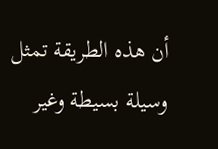أن هذه الطريقة تمثل وسيلة بسيطة وغير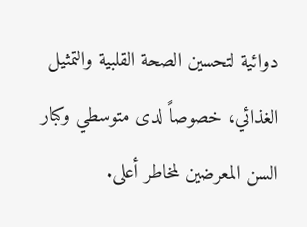دوائية لتحسين الصحة القلبية والتمثيل الغذائي، خصوصاً لدى متوسطي وكبار السن المعرضين لمخاطر أعلى.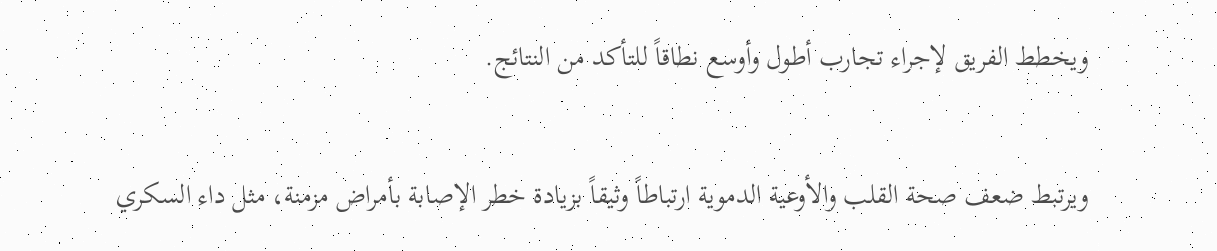ويخطط الفريق لإجراء تجارب أطول وأوسع نطاقاً للتأكد من النتائج.

ويرتبط ضعف صحة القلب والأوعية الدموية ارتباطاً وثيقاً بزيادة خطر الإصابة بأمراض مزمنة، مثل داء السكري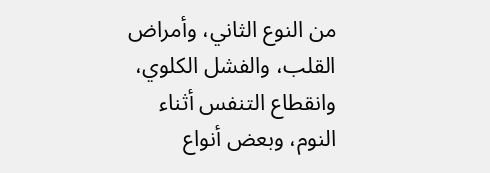من النوع الثاني، وأمراض القلب، والفشل الكلوي، وانقطاع التنفس أثناء النوم، وبعض أنواع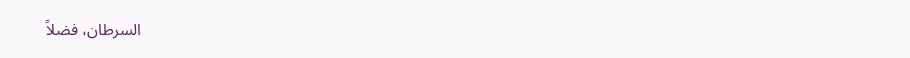السرطان، فضلاً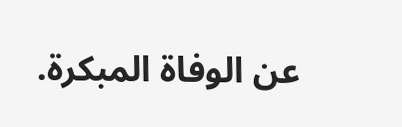عن الوفاة المبكرة.